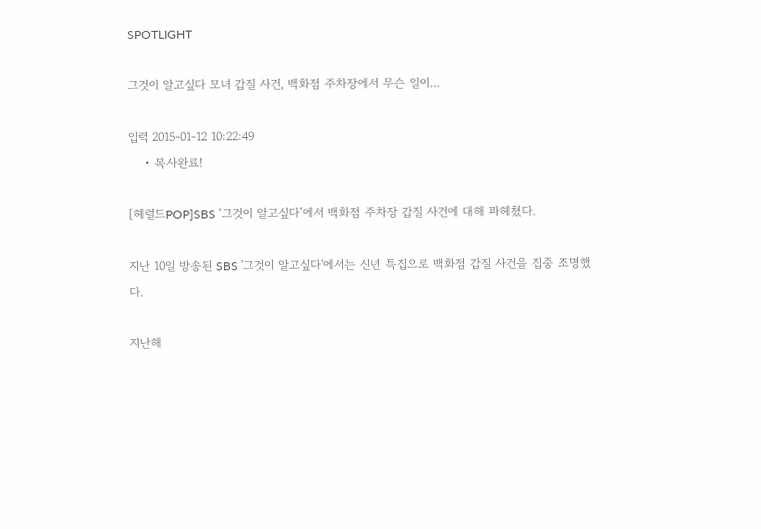SPOTLIGHT

그것이 알고싶다 모녀 갑질 사건, 백화점 주차장에서 무슨 일이…

입력 2015-01-12 10:22:49
    • 복사완료!

[헤럴드POP]SBS ‘그것이 알고싶다’에서 백화점 주차장 갑질 사건에 대해 파헤쳤다.

지난 10일 방송된 SBS '그것이 알고싶다'에서는 신년 특집으로 백화점 갑질 사건을 집중 조명했다.

지난해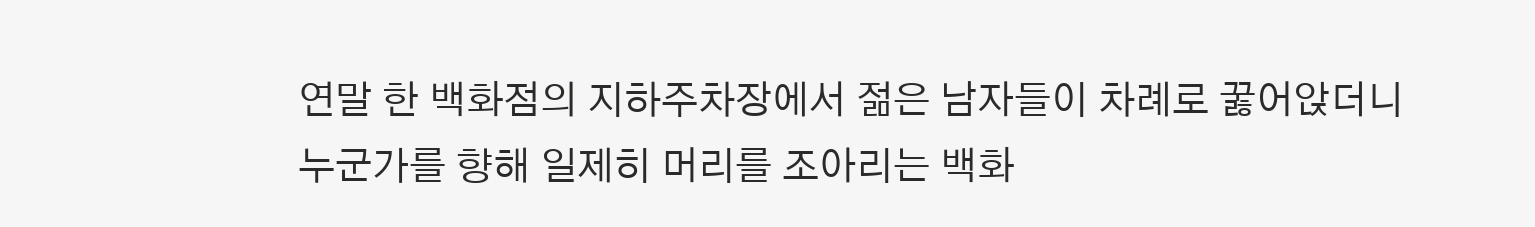연말 한 백화점의 지하주차장에서 젊은 남자들이 차례로 꿇어앉더니 누군가를 향해 일제히 머리를 조아리는 백화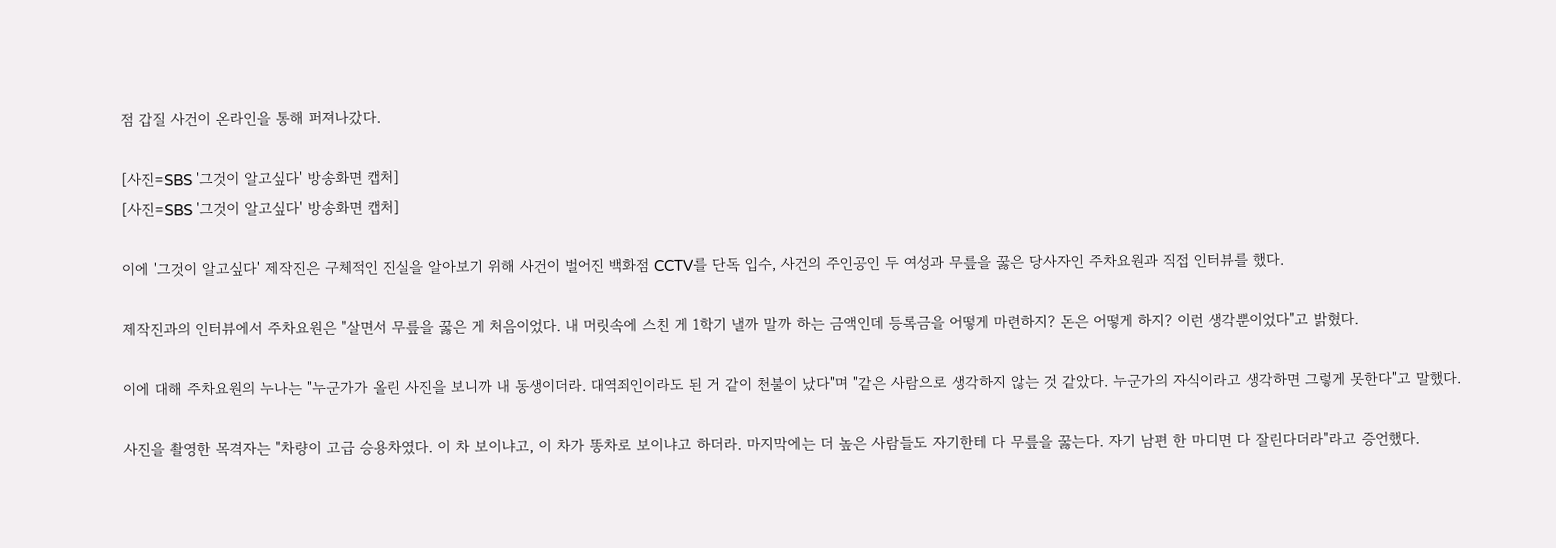점 갑질 사건이 온라인을 통해 퍼져나갔다.

[사진=SBS '그것이 알고싶다' 방송화면 캡처]
[사진=SBS '그것이 알고싶다' 방송화면 캡처]

이에 '그것이 알고싶다' 제작진은 구체적인 진실을 알아보기 위해 사건이 벌어진 백화점 CCTV를 단독 입수, 사건의 주인공인 두 여성과 무릎을 꿇은 당사자인 주차요원과 직접 인터뷰를 했다.

제작진과의 인터뷰에서 주차요원은 "살면서 무릎을 꿇은 게 처음이었다. 내 머릿속에 스친 게 1학기 낼까 말까 하는 금액인데 등록금을 어떻게 마련하지? 돈은 어떻게 하지? 이런 생각뿐이었다"고 밝혔다.

이에 대해 주차요원의 누나는 "누군가가 올린 사진을 보니까 내 동생이더라. 대역죄인이라도 된 거 같이 천불이 났다"며 "같은 사람으로 생각하지 않는 것 같았다. 누군가의 자식이라고 생각하면 그렇게 못한다"고 말했다.

사진을 촬영한 목격자는 "차량이 고급 승용차였다. 이 차 보이냐고, 이 차가 똥차로 보이냐고 하더라. 마지막에는 더 높은 사람들도 자기한테 다 무릎을 꿇는다. 자기 남편 한 마디면 다 잘린다더라"라고 증언했다.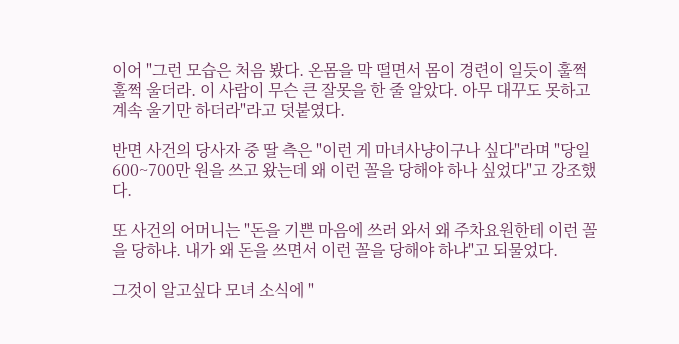이어 "그런 모습은 처음 봤다. 온몸을 막 떨면서 몸이 경련이 일듯이 훌쩍 훌쩍 울더라. 이 사람이 무슨 큰 잘못을 한 줄 알았다. 아무 대꾸도 못하고 계속 울기만 하더라"라고 덧붙였다.

반면 사건의 당사자 중 딸 측은 "이런 게 마녀사냥이구나 싶다"라며 "당일 600~700만 원을 쓰고 왔는데 왜 이런 꼴을 당해야 하나 싶었다"고 강조했다.

또 사건의 어머니는 "돈을 기쁜 마음에 쓰러 와서 왜 주차요원한테 이런 꼴을 당하냐. 내가 왜 돈을 쓰면서 이런 꼴을 당해야 하냐"고 되물었다.

그것이 알고싶다 모녀 소식에 "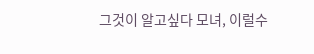그것이 알고싶다 모녀, 이럴수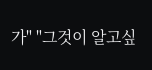가" "그것이 알고싶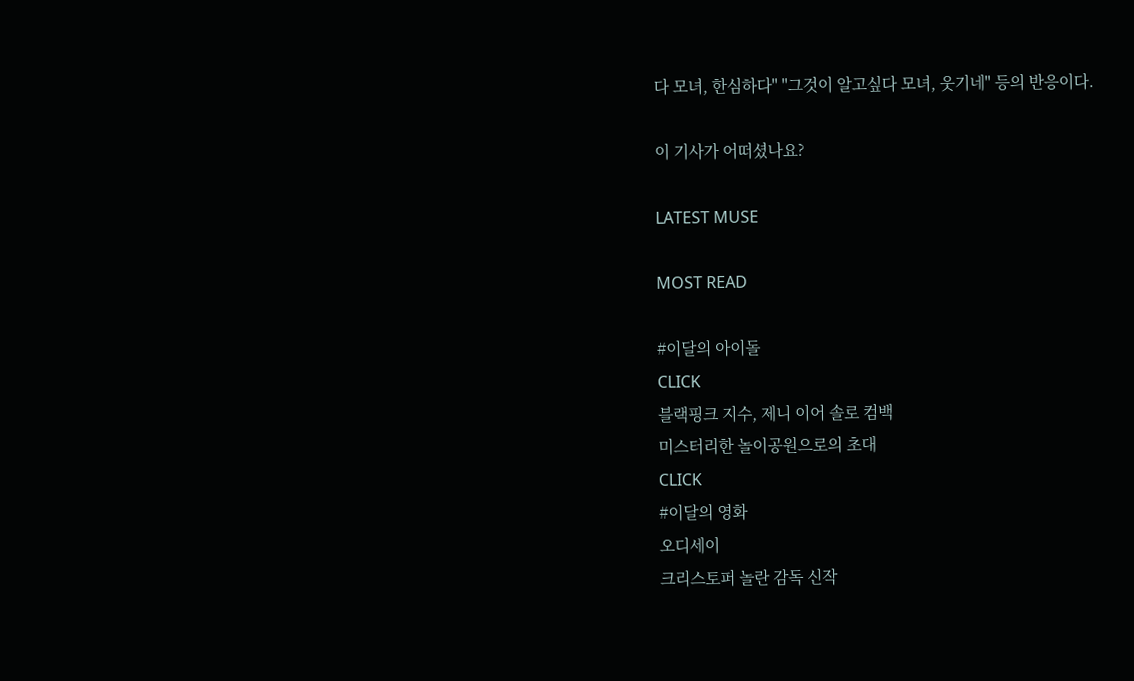다 모녀, 한심하다" "그것이 알고싶다 모녀, 웃기네" 등의 반응이다.

이 기사가 어떠셨나요?

LATEST MUSE

MOST READ

#이달의 아이돌
CLICK
블랙핑크 지수, 제니 이어 솔로 컴백
미스터리한 놀이공원으로의 초대
CLICK
#이달의 영화
오디세이
크리스토퍼 놀란 감독 신작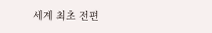세계 최초 전편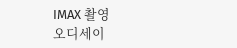IMAX 촬영
오디세이